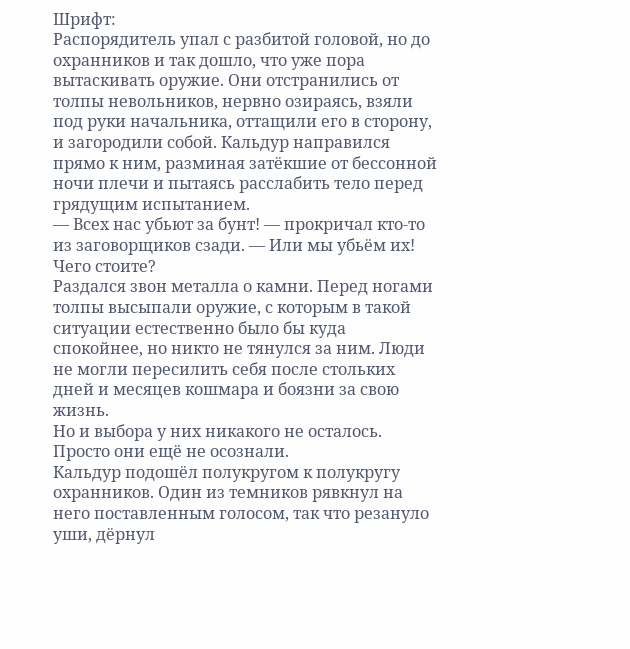Шрифт:
Распорядитель упал с разбитой головой, но до охранников и так дошло, что уже пора вытаскивать оружие. Они отстранились от толпы невольников, нервно озираясь, взяли под руки начальника, оттащили его в сторону, и загородили собой. Кальдур направился прямо к ним, разминая затёкшие от бессонной ночи плечи и пытаясь расслабить тело перед грядущим испытанием.
— Всех нас убьют за бунт! — прокричал кто-то из заговорщиков сзади. — Или мы убьём их! Чего стоите?
Раздался звон металла о камни. Перед ногами толпы высыпали оружие, с которым в такой ситуации естественно было бы куда спокойнее, но никто не тянулся за ним. Люди не могли пересилить себя после стольких дней и месяцев кошмара и боязни за свою жизнь.
Но и выбора у них никакого не осталось. Просто они ещё не осознали.
Кальдур подошёл полукругом к полукругу охранников. Один из темников рявкнул на него поставленным голосом, так что резануло уши, дёрнул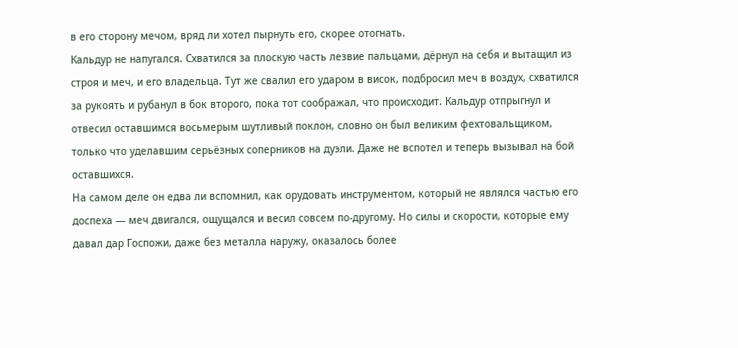в его сторону мечом, вряд ли хотел пырнуть его, скорее отогнать.
Кальдур не напугался. Схватился за плоскую часть лезвие пальцами, дёрнул на себя и вытащил из строя и меч, и его владельца. Тут же свалил его ударом в висок, подбросил меч в воздух, схватился за рукоять и рубанул в бок второго, пока тот соображал, что происходит. Кальдур отпрыгнул и отвесил оставшимся восьмерым шутливый поклон, словно он был великим фехтовальщиком, только что уделавшим серьёзных соперников на дуэли. Даже не вспотел и теперь вызывал на бой оставшихся.
На самом деле он едва ли вспомнил, как орудовать инструментом, который не являлся частью его доспеха — меч двигался, ощущался и весил совсем по-другому. Но силы и скорости, которые ему давал дар Госпожи, даже без металла наружу, оказалось более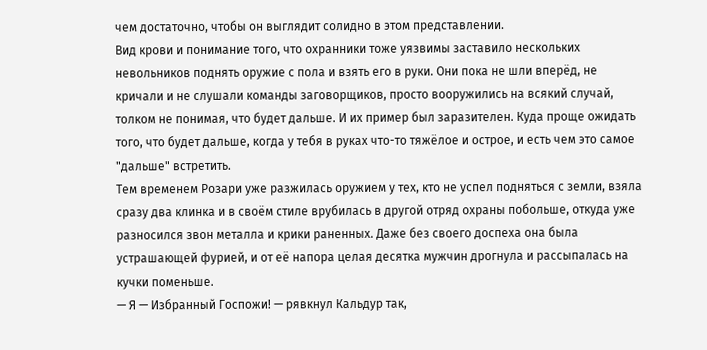чем достаточно, чтобы он выглядит солидно в этом представлении.
Вид крови и понимание того, что охранники тоже уязвимы заставило нескольких невольников поднять оружие с пола и взять его в руки. Они пока не шли вперёд, не кричали и не слушали команды заговорщиков, просто вооружились на всякий случай, толком не понимая, что будет дальше. И их пример был заразителен. Куда проще ожидать того, что будет дальше, когда у тебя в руках что-то тяжёлое и острое, и есть чем это самое "дальше" встретить.
Тем временем Розари уже разжилась оружием у тех, кто не успел подняться с земли, взяла сразу два клинка и в своём стиле врубилась в другой отряд охраны побольше, откуда уже разносился звон металла и крики раненных. Даже без своего доспеха она была устрашающей фурией, и от её напора целая десятка мужчин дрогнула и рассыпалась на кучки поменьше.
— Я — Избранный Госпожи! — рявкнул Кальдур так,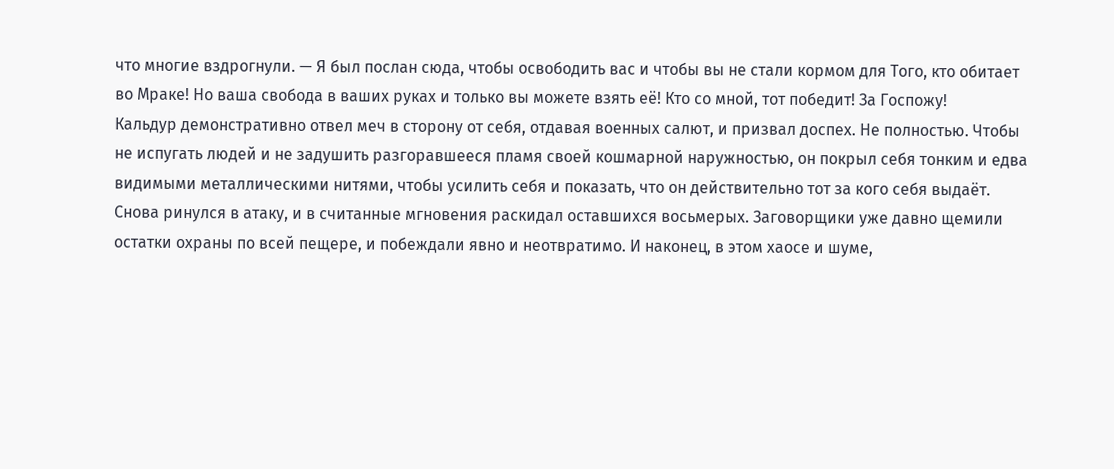что многие вздрогнули. — Я был послан сюда, чтобы освободить вас и чтобы вы не стали кормом для Того, кто обитает во Мраке! Но ваша свобода в ваших руках и только вы можете взять её! Кто со мной, тот победит! За Госпожу!
Кальдур демонстративно отвел меч в сторону от себя, отдавая военных салют, и призвал доспех. Не полностью. Чтобы не испугать людей и не задушить разгоравшееся пламя своей кошмарной наружностью, он покрыл себя тонким и едва видимыми металлическими нитями, чтобы усилить себя и показать, что он действительно тот за кого себя выдаёт.
Снова ринулся в атаку, и в считанные мгновения раскидал оставшихся восьмерых. Заговорщики уже давно щемили остатки охраны по всей пещере, и побеждали явно и неотвратимо. И наконец, в этом хаосе и шуме,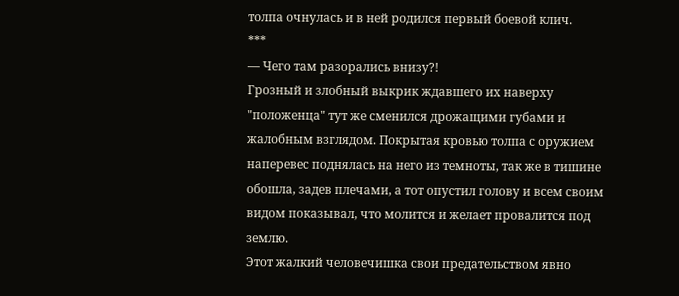толпа очнулась и в ней родился первый боевой клич.
***
— Чего там разорались внизу?!
Грозный и злобный выкрик ждавшего их наверху "положенца" тут же сменился дрожащими губами и жалобным взглядом. Покрытая кровью толпа с оружием наперевес поднялась на него из темноты, так же в тишине обошла, задев плечами, а тот опустил голову и всем своим видом показывал, что молится и желает провалится под землю.
Этот жалкий человечишка свои предательством явно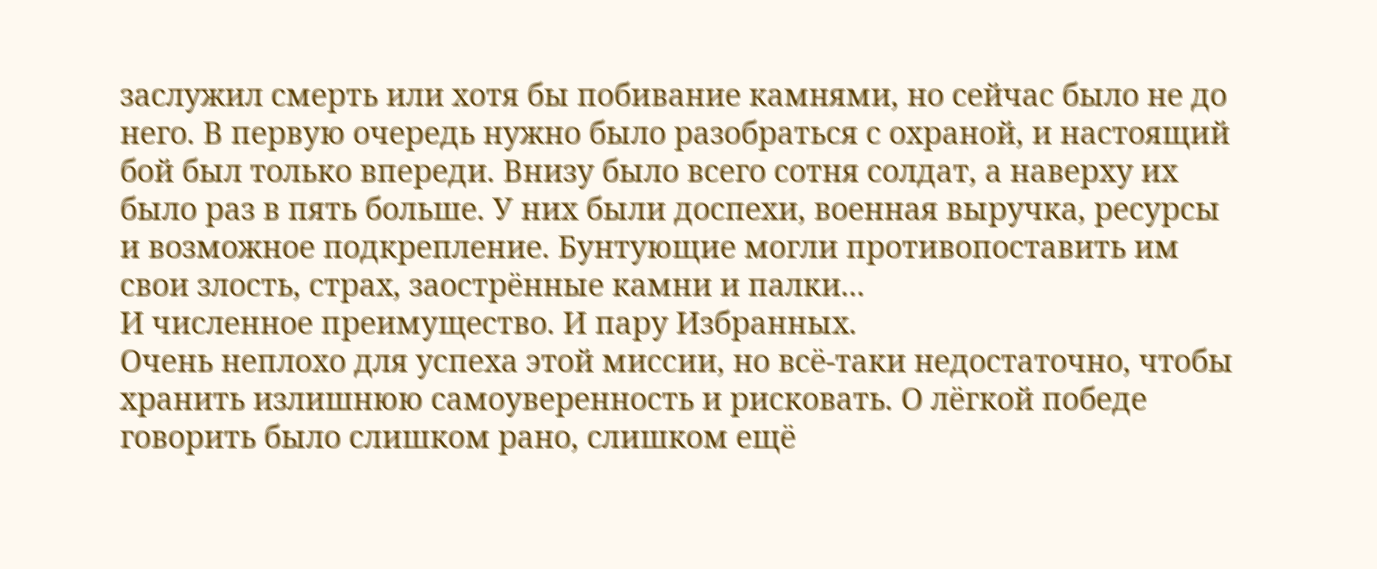заслужил смерть или хотя бы побивание камнями, но сейчас было не до него. В первую очередь нужно было разобраться с охраной, и настоящий бой был только впереди. Внизу было всего сотня солдат, а наверху их было раз в пять больше. У них были доспехи, военная выручка, ресурсы и возможное подкрепление. Бунтующие могли противопоставить им свои злость, страх, заострённые камни и палки...
И численное преимущество. И пару Избранных.
Очень неплохо для успеха этой миссии, но всё-таки недостаточно, чтобы хранить излишнюю самоуверенность и рисковать. О лёгкой победе говорить было слишком рано, слишком ещё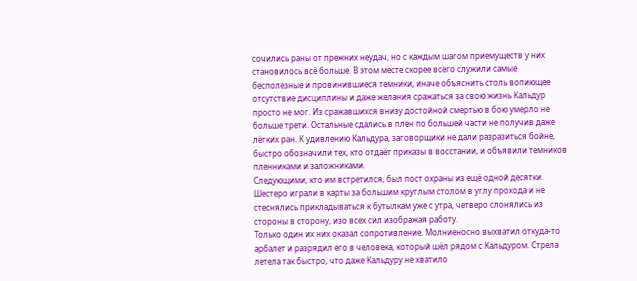сочились раны от прежних неудач, но с каждым шагом приемуществ у них становилось всё больше. В этом месте скорее всего служили самые бесполезные и провинившиеся темники, иначе объяснить столь вопиющее отсутствие дисциплины и даже желания сражаться за свою жизнь Кальдур просто не мог. Из сражавшихся внизу достойной смертью в бою умерло не больше трети. Остальные сдались в плен по большей части не получив даже лёгких ран. К удивлению Кальдура, заговорщики не дали разразиться бойне, быстро обозначили тех, кто отдаёт приказы в восстании, и объявили темников пленниками и заложниками.
Следующими, кто им встретился, был пост охраны из ещё одной десятки. Шестеро играли в карты за большим круглым столом в углу прохода и не стеснялись прикладываться к бутылкам уже с утра, четверо слонялись из стороны в сторону, изо всех сил изображая работу.
Только один их них оказал сопротивление. Молниеносно выхватил откуда-то арбалет и разрядил его в человека, который шёл рядом с Кальдуром. Стрела летела так быстро, что даже Кальдуру не хватило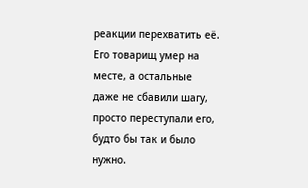реакции перехватить её. Его товарищ умер на месте, а остальные даже не сбавили шагу, просто переступали его, будто бы так и было нужно.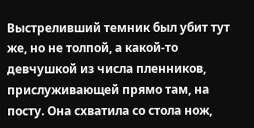Выстреливший темник был убит тут же, но не толпой, а какой-то девчушкой из числа пленников, прислуживающей прямо там, на посту. Она схватила со стола нож,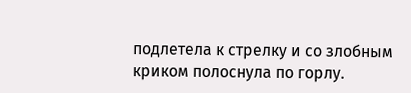подлетела к стрелку и со злобным криком полоснула по горлу.